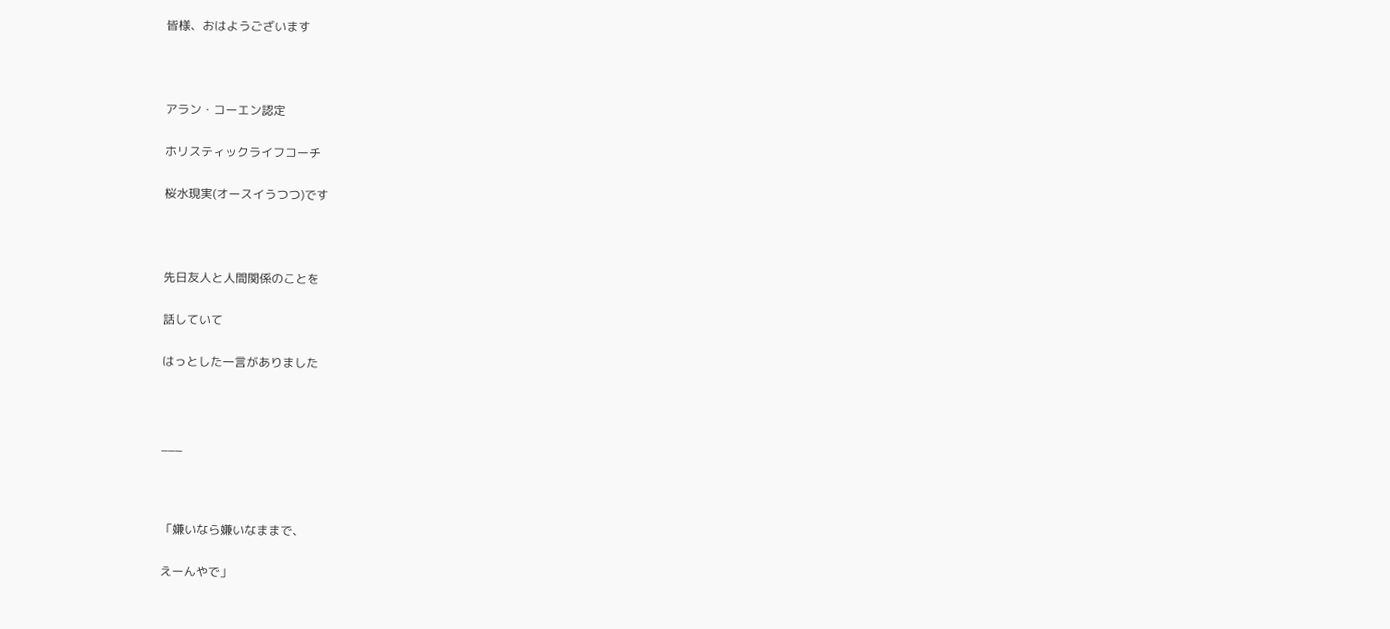皆様、おはようございます



アラン・コーエン認定

ホリスティックライフコーチ

桜水現実(オースイうつつ)です



先日友人と人間関係のことを

話していて

はっとした一言がありました



___



「嫌いなら嫌いなままで、

えーんやで」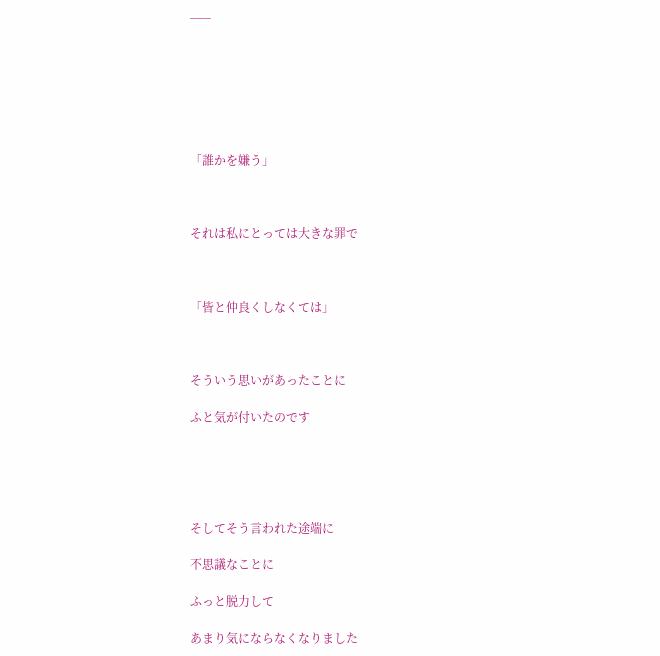___







「誰かを嫌う」



それは私にとっては大きな罪で



「皆と仲良くしなくては」



そういう思いがあったことに

ふと気が付いたのです





そしてそう言われた途端に

不思議なことに

ふっと脱力して

あまり気にならなくなりました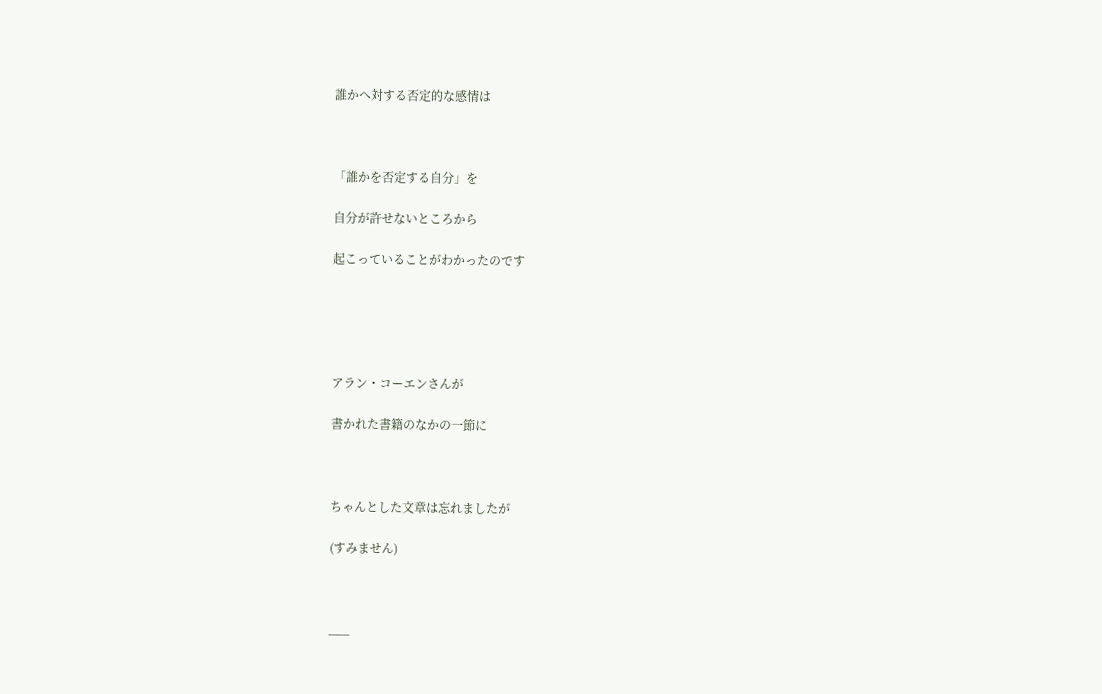誰かへ対する否定的な感情は



「誰かを否定する自分」を

自分が許せないところから

起こっていることがわかったのです





アラン・コーエンさんが

書かれた書籍のなかの一節に



ちゃんとした文章は忘れましたが

(すみません)



___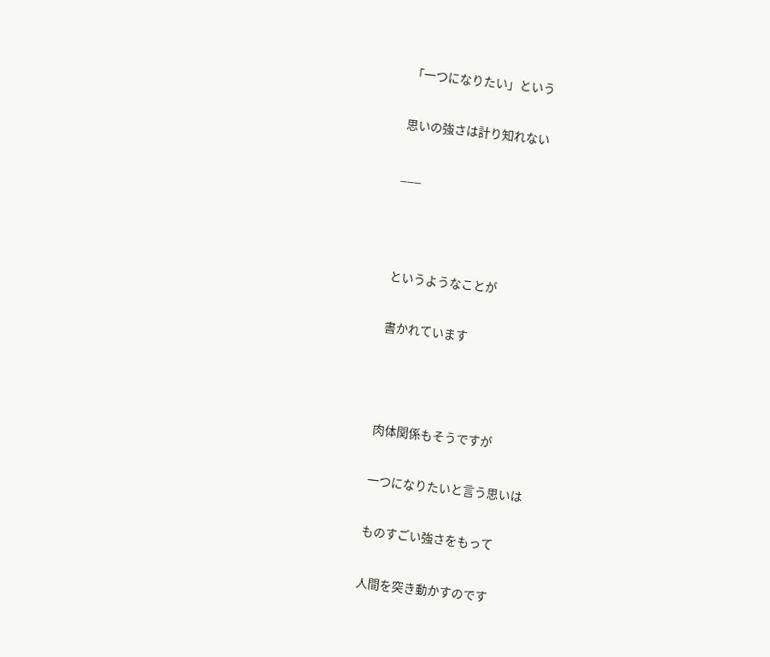「一つになりたい」という

思いの強さは計り知れない

___



というようなことが

書かれています



肉体関係もそうですが

一つになりたいと言う思いは

ものすごい強さをもって

人間を突き動かすのです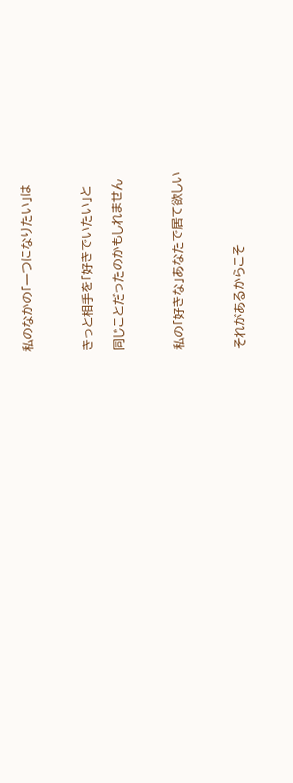私のなかの「一つになりたい」は



きっと相手を「好きでいたい」と

同じことだったのかもしれません



私の「好きな」あなたで居て欲しい



それがあるからこそ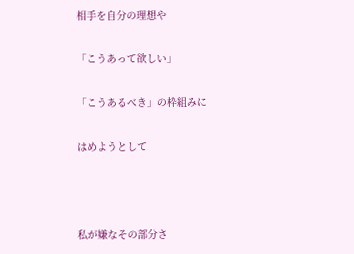相手を自分の理想や

「こうあって欲しい」

「こうあるべき」の枠組みに

はめようとして



私が嫌なその部分さ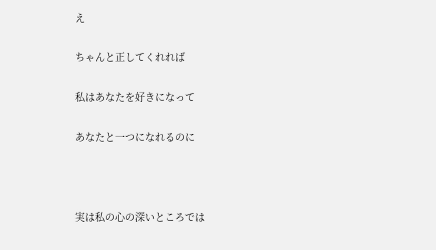え

ちゃんと正してくれれば

私はあなたを好きになって

あなたと一つになれるのに



実は私の心の深いところでは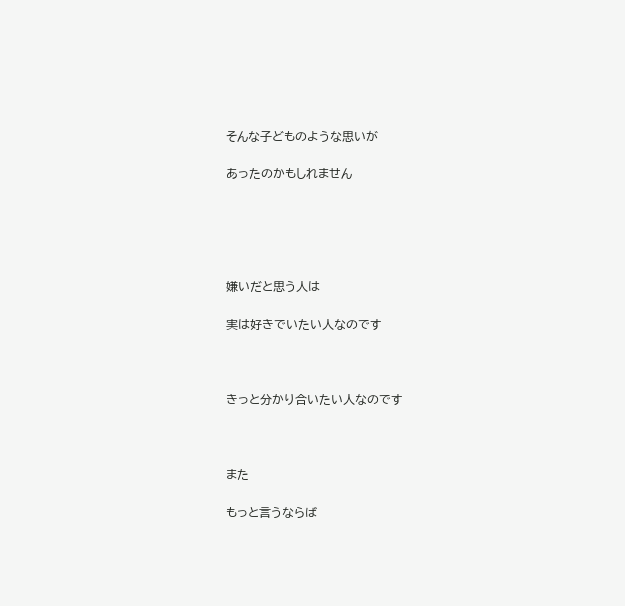そんな子どものような思いが

あったのかもしれません





嫌いだと思う人は

実は好きでいたい人なのです



きっと分かり合いたい人なのです



また

もっと言うならば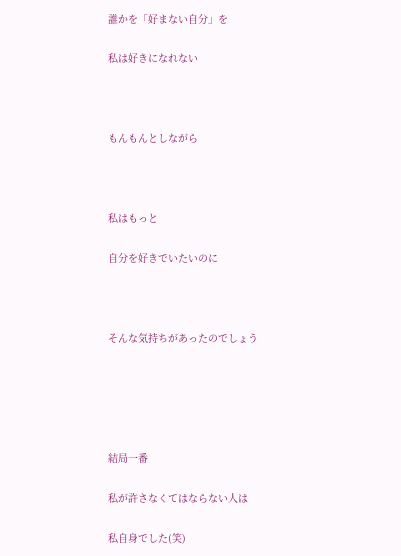誰かを「好まない自分」を

私は好きになれない



もんもんとしながら



私はもっと

自分を好きでいたいのに



そんな気持ちがあったのでしょう





結局一番

私が許さなくてはならない人は

私自身でした(笑)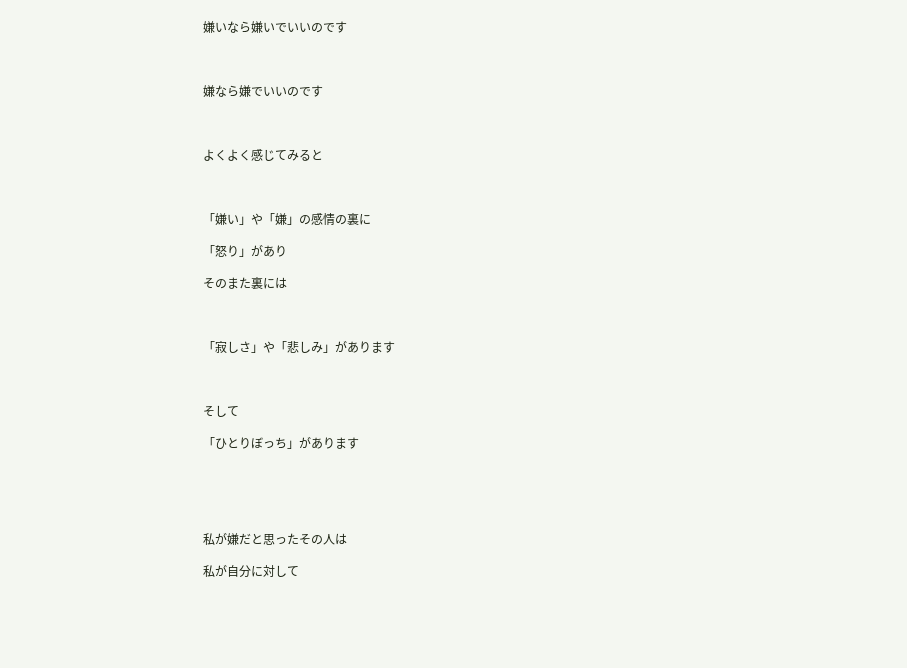嫌いなら嫌いでいいのです



嫌なら嫌でいいのです



よくよく感じてみると



「嫌い」や「嫌」の感情の裏に

「怒り」があり

そのまた裏には



「寂しさ」や「悲しみ」があります



そして

「ひとりぼっち」があります





私が嫌だと思ったその人は

私が自分に対して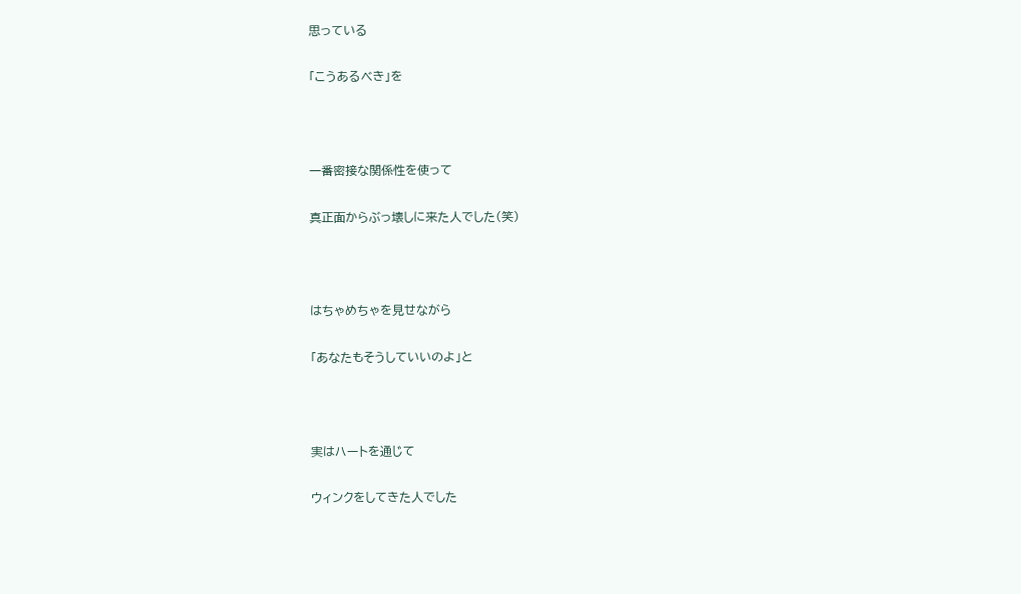思っている

「こうあるべき」を



一番密接な関係性を使って

真正面からぶっ壊しに来た人でした(笑)



はちゃめちゃを見せながら

「あなたもそうしていいのよ」と



実はハートを通じて

ウィンクをしてきた人でした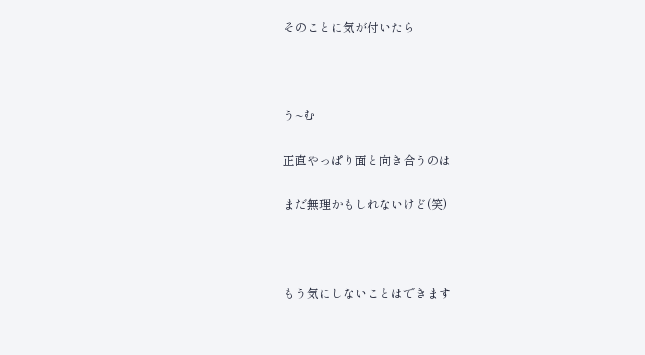そのことに気が付いたら



う~む

正直やっぱり面と向き合うのは

まだ無理かもしれないけど(笑)



もう気にしないことはできます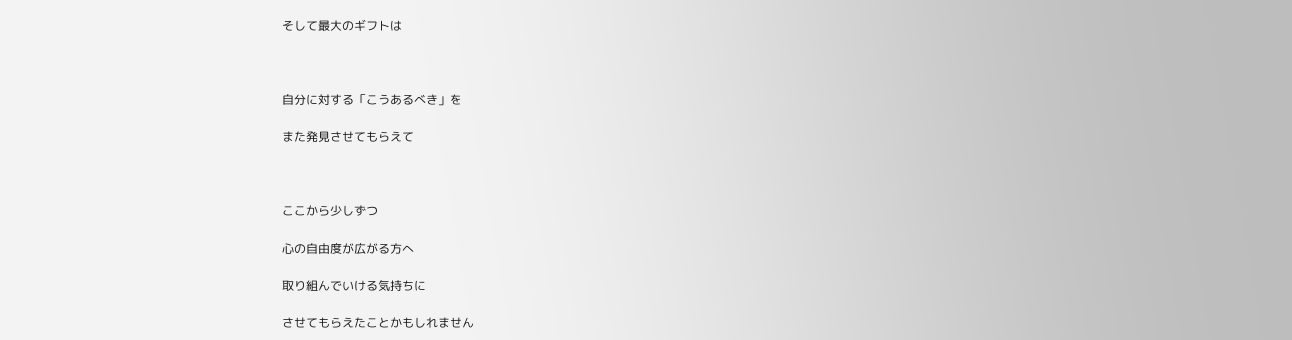そして最大のギフトは



自分に対する「こうあるべき」を

また発見させてもらえて



ここから少しずつ

心の自由度が広がる方へ

取り組んでいける気持ちに

させてもらえたことかもしれません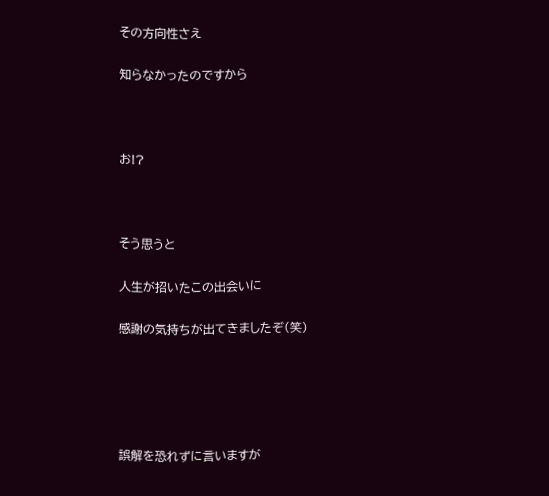その方向性さえ

知らなかったのですから



お!?



そう思うと

人生が招いたこの出会いに

感謝の気持ちが出てきましたぞ(笑)





誤解を恐れずに言いますが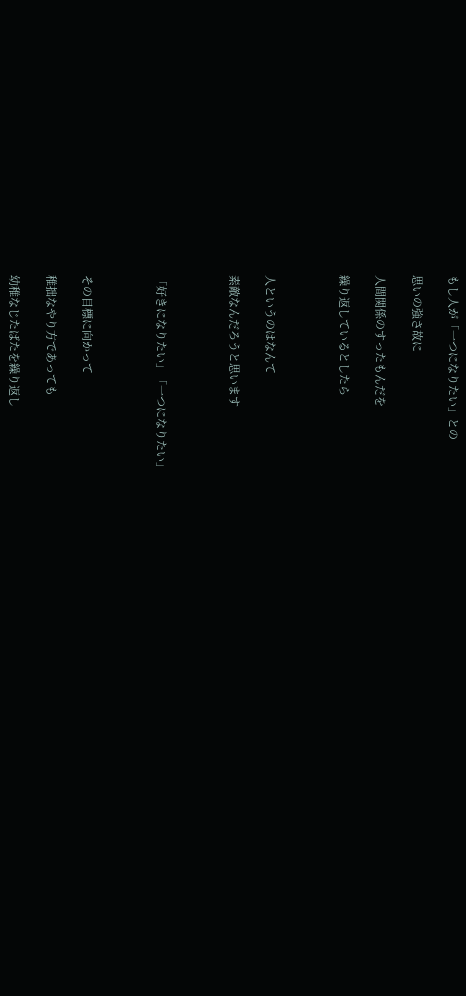もし人が「一つになりたい」との

思いの強さ故に

人間関係のすったもんだを

繰り返しているとしたら



人というのはなんて

素敵なんだろうと思います



「好きになりたい」「一つになりたい」



その目標に向かって

稚拙なやり方であっても

幼稚なじたばたを繰り返し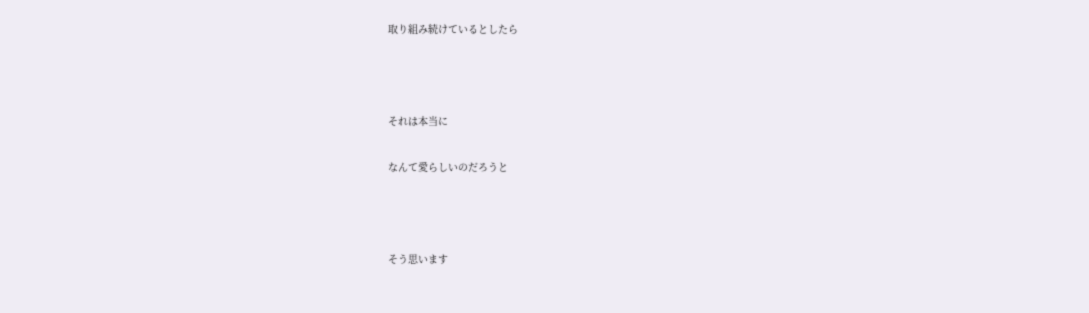取り組み続けているとしたら



それは本当に

なんて愛らしいのだろうと



そう思います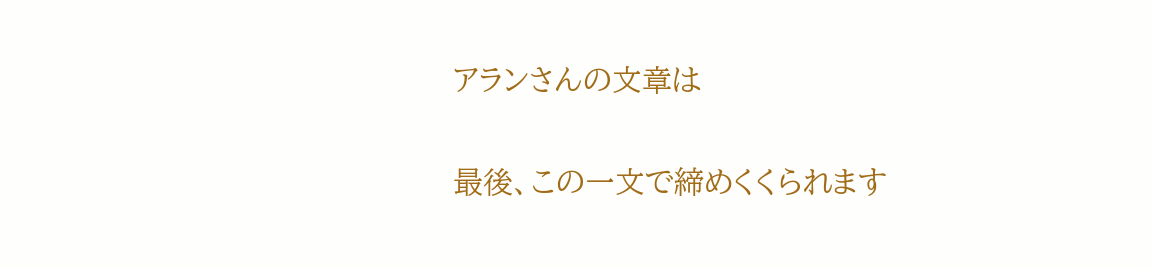アランさんの文章は

最後、この一文で締めくくられます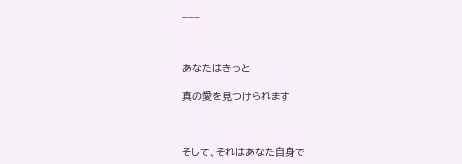___



あなたはきっと

真の愛を見つけられます



そして、それはあなた自身で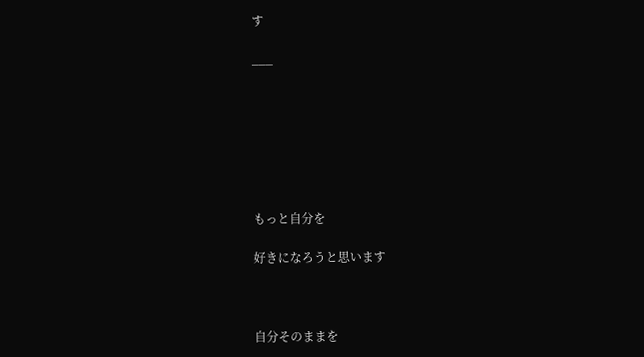す

___







もっと自分を

好きになろうと思います



自分そのままを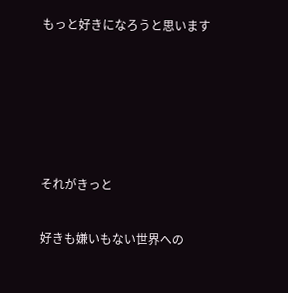もっと好きになろうと思います





それがきっと

好きも嫌いもない世界への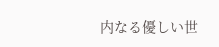内なる優しい世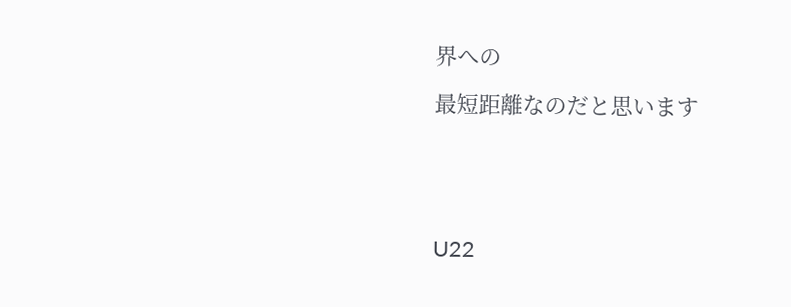界への

最短距離なのだと思います





U22